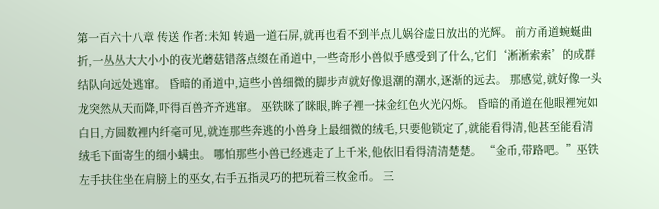第一百六十八章 传送 作者:未知 转過一道石屏,就再也看不到半点儿娲谷虚日放出的光辉。 前方甬道蜿蜒曲折,一丛丛大大小小的夜光蘑菇错落点缀在甬道中,一些奇形小兽似乎感受到了什么,它们‘淅淅索索’的成群结队向远处逃窜。 昏暗的甬道中,這些小兽细微的脚步声就好像退潮的潮水,逐渐的远去。 那感觉,就好像一头龙突然从天而降,吓得百兽齐齐逃窜。 巫铁眯了眯眼,眸子裡一抹金红色火光闪烁。 昏暗的甬道在他眼裡宛如白日,方圆数裡内纤毫可见,就连那些奔逃的小兽身上最细微的绒毛,只要他锁定了,就能看得清,他甚至能看清绒毛下面寄生的细小螨虫。 哪怕那些小兽已经逃走了上千米,他依旧看得清清楚楚。 “金币,带路吧。”巫铁左手扶住坐在肩膀上的巫女,右手五指灵巧的把玩着三枚金币。 三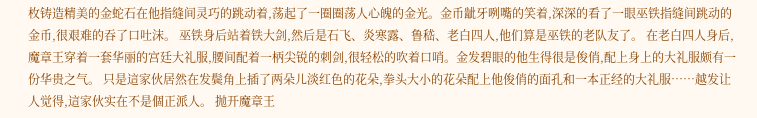枚铸造精美的金蛇石在他指缝间灵巧的跳动着,荡起了一圈圈荡人心魄的金光。金币龇牙咧嘴的笑着,深深的看了一眼巫铁指缝间跳动的金币,很艰难的吞了口吐沫。 巫铁身后站着铁大剑,然后是石飞、炎寒露、鲁嵇、老白四人,他们算是巫铁的老队友了。 在老白四人身后,魔章王穿着一套华丽的宫廷大礼服,腰间配着一柄尖锐的刺剑,很轻松的吹着口哨。金发碧眼的他生得很是俊俏,配上身上的大礼服颇有一份华贵之气。 只是這家伙居然在发鬓角上插了两朵儿淡红色的花朵,拳头大小的花朵配上他俊俏的面孔和一本正经的大礼服……越发让人觉得,這家伙实在不是個正派人。 抛开魔章王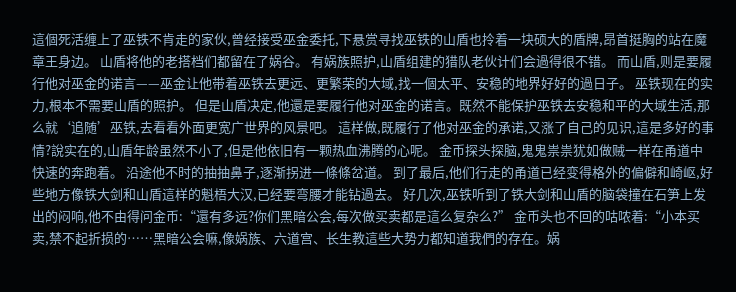這個死活缠上了巫铁不肯走的家伙,曾经接受巫金委托,下悬赏寻找巫铁的山盾也拎着一块硕大的盾牌,昂首挺胸的站在魔章王身边。 山盾将他的老搭档们都留在了娲谷。 有娲族照护,山盾组建的猎队老伙计们会過得很不错。 而山盾,则是要履行他对巫金的诺言——巫金让他带着巫铁去更远、更繁荣的大域,找一個太平、安稳的地界好好的過日子。 巫铁现在的实力,根本不需要山盾的照护。 但是山盾决定,他還是要履行他对巫金的诺言。既然不能保护巫铁去安稳和平的大域生活,那么就‘追随’巫铁,去看看外面更宽广世界的风景吧。 這样做,既履行了他对巫金的承诺,又涨了自己的见识,這是多好的事情?說实在的,山盾年龄虽然不小了,但是他依旧有一颗热血沸腾的心呢。 金币探头探脑,鬼鬼祟祟犹如做贼一样在甬道中快速的奔跑着。 沿途他不时的抽抽鼻子,逐渐拐进一條條岔道。 到了最后,他们行走的甬道已经变得格外的偏僻和崎岖,好些地方像铁大剑和山盾這样的魁梧大汉,已经要弯腰才能钻過去。 好几次,巫铁听到了铁大剑和山盾的脑袋撞在石笋上发出的闷响,他不由得问金币:“還有多远?你们黑暗公会,每次做买卖都是這么复杂么?” 金币头也不回的咕哝着:“小本买卖,禁不起折损的……黑暗公会嘛,像娲族、六道宫、长生教這些大势力都知道我們的存在。娲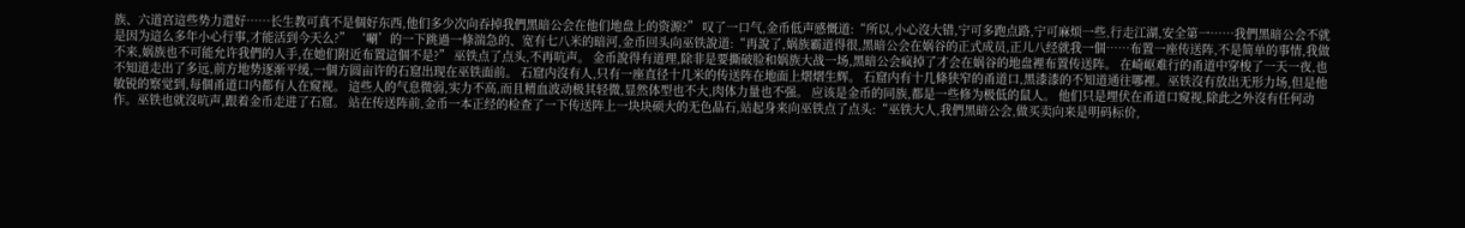族、六道宫這些势力還好……长生教可真不是個好东西,他们多少次向吞掉我們黑暗公会在他们地盘上的资源?” 叹了一口气,金币低声感慨道:“所以,小心沒大错,宁可多跑点路,宁可麻烦一些,行走江湖,安全第一……我們黑暗公会不就是因为這么多年小心行事,才能活到今天么?” ‘唰’的一下跳過一條湍急的、宽有七八米的暗河,金币回头向巫铁說道:“再說了,娲族霸道得很,黑暗公会在娲谷的正式成员,正儿八经就我一個……布置一座传送阵,不是简单的事情,我做不来,娲族也不可能允许我們的人手,在她们附近布置這個不是?” 巫铁点了点头,不再吭声。 金币說得有道理,除非是要撕破脸和娲族大战一场,黑暗公会疯掉了才会在娲谷的地盘裡布置传送阵。 在崎岖难行的甬道中穿梭了一天一夜,也不知道走出了多远,前方地势逐渐平缓,一個方圆亩许的石窟出现在巫铁面前。 石窟内沒有人,只有一座直径十几米的传送阵在地面上熠熠生辉。 石窟内有十几條狭窄的甬道口,黑漆漆的不知道通往哪裡。巫铁沒有放出无形力场,但是他敏锐的察觉到,每個甬道口内都有人在窥视。 這些人的气息微弱,实力不高,而且精血波动极其轻微,显然体型也不大,肉体力量也不强。 应该是金币的同族,都是一些修为极低的鼠人。 他们只是埋伏在甬道口窥视,除此之外沒有任何动作。巫铁也就沒吭声,跟着金币走进了石窟。 站在传送阵前,金币一本正经的检查了一下传送阵上一块块硕大的无色晶石,站起身来向巫铁点了点头:“巫铁大人,我們黑暗公会,做买卖向来是明码标价,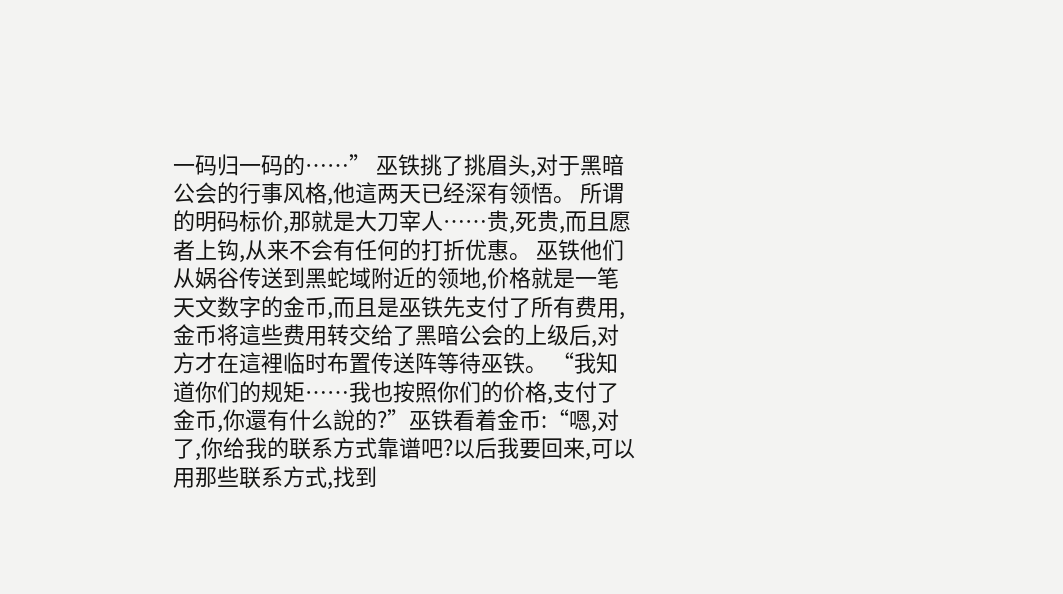一码归一码的……” 巫铁挑了挑眉头,对于黑暗公会的行事风格,他這两天已经深有领悟。 所谓的明码标价,那就是大刀宰人……贵,死贵,而且愿者上钩,从来不会有任何的打折优惠。 巫铁他们从娲谷传送到黑蛇域附近的领地,价格就是一笔天文数字的金币,而且是巫铁先支付了所有费用,金币将這些费用转交给了黑暗公会的上级后,对方才在這裡临时布置传送阵等待巫铁。 “我知道你们的规矩……我也按照你们的价格,支付了金币,你還有什么說的?”巫铁看着金币:“嗯,对了,你给我的联系方式靠谱吧?以后我要回来,可以用那些联系方式,找到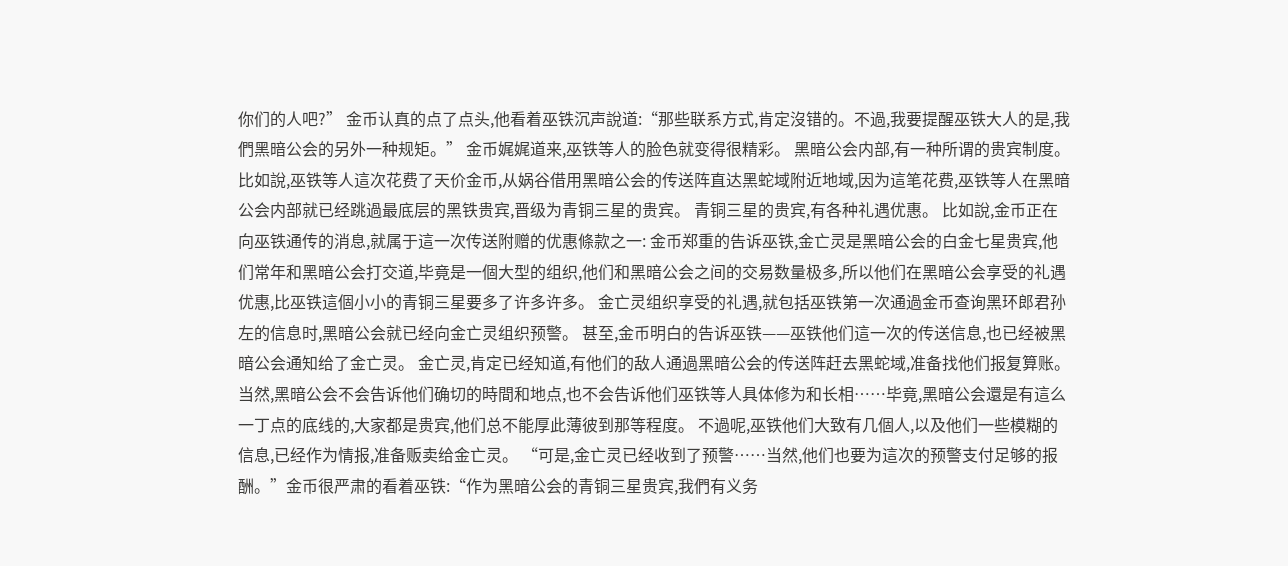你们的人吧?” 金币认真的点了点头,他看着巫铁沉声說道:“那些联系方式,肯定沒错的。不過,我要提醒巫铁大人的是,我們黑暗公会的另外一种规矩。” 金币娓娓道来,巫铁等人的脸色就变得很精彩。 黑暗公会内部,有一种所谓的贵宾制度。 比如說,巫铁等人這次花费了天价金币,从娲谷借用黑暗公会的传送阵直达黑蛇域附近地域,因为這笔花费,巫铁等人在黑暗公会内部就已经跳過最底层的黑铁贵宾,晋级为青铜三星的贵宾。 青铜三星的贵宾,有各种礼遇优惠。 比如說,金币正在向巫铁通传的消息,就属于這一次传送附赠的优惠條款之一: 金币郑重的告诉巫铁,金亡灵是黑暗公会的白金七星贵宾,他们常年和黑暗公会打交道,毕竟是一個大型的组织,他们和黑暗公会之间的交易数量极多,所以他们在黑暗公会享受的礼遇优惠,比巫铁這個小小的青铜三星要多了许多许多。 金亡灵组织享受的礼遇,就包括巫铁第一次通過金币查询黑环郎君孙左的信息时,黑暗公会就已经向金亡灵组织预警。 甚至,金币明白的告诉巫铁——巫铁他们這一次的传送信息,也已经被黑暗公会通知给了金亡灵。 金亡灵,肯定已经知道,有他们的敌人通過黑暗公会的传送阵赶去黑蛇域,准备找他们报复算账。 当然,黑暗公会不会告诉他们确切的時間和地点,也不会告诉他们巫铁等人具体修为和长相……毕竟,黑暗公会還是有這么一丁点的底线的,大家都是贵宾,他们总不能厚此薄彼到那等程度。 不過呢,巫铁他们大致有几個人,以及他们一些模糊的信息,已经作为情报,准备贩卖给金亡灵。 “可是,金亡灵已经收到了预警……当然,他们也要为這次的预警支付足够的报酬。”金币很严肃的看着巫铁:“作为黑暗公会的青铜三星贵宾,我們有义务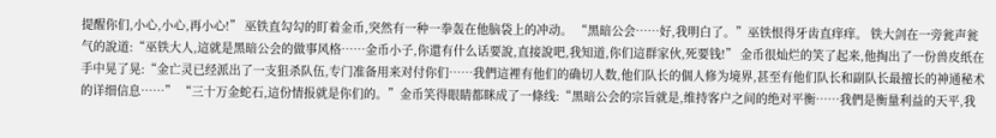提醒你们,小心,小心,再小心!” 巫铁直勾勾的盯着金币,突然有一种一拳轰在他脑袋上的冲动。 “黑暗公会……好,我明白了。”巫铁恨得牙齿直痒痒。 铁大剑在一旁瓮声瓮气的說道:“巫铁大人,這就是黑暗公会的做事风格……金币小子,你還有什么话要說,直接說吧,我知道,你们這群家伙,死要钱!” 金币很灿烂的笑了起来,他掏出了一份兽皮纸在手中晃了晃:“金亡灵已经派出了一支狙杀队伍,专门准备用来对付你们……我們這裡有他们的确切人数,他们队长的個人修为境界,甚至有他们队长和副队长最擅长的神通秘术的详细信息……” “三十万金蛇石,這份情报就是你们的。”金币笑得眼睛都眯成了一條线:“黑暗公会的宗旨就是,维持客户之间的绝对平衡……我們是衡量利益的天平,我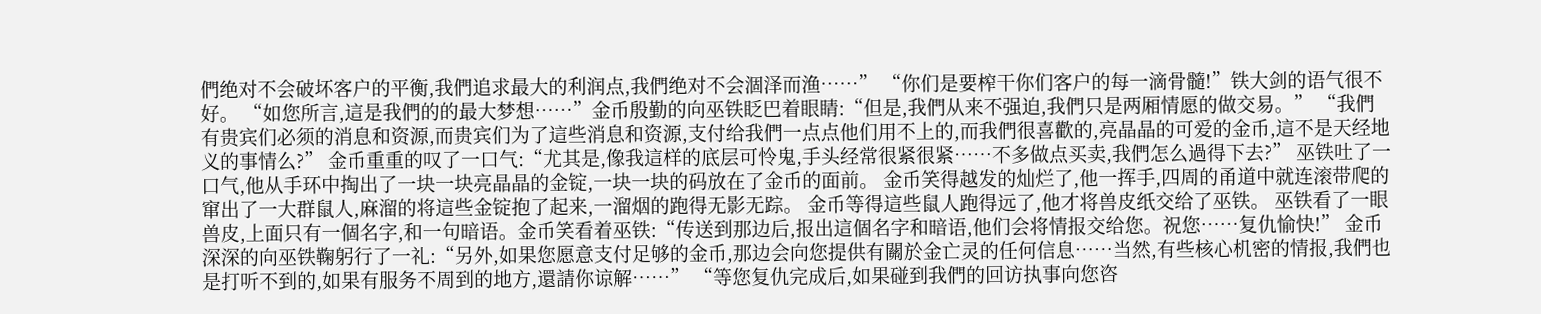們绝对不会破坏客户的平衡,我們追求最大的利润点,我們绝对不会涸泽而渔……” “你们是要榨干你们客户的每一滴骨髓!”铁大剑的语气很不好。 “如您所言,這是我們的的最大梦想……”金币殷勤的向巫铁眨巴着眼睛:“但是,我們从来不强迫,我們只是两厢情愿的做交易。” “我們有贵宾们必须的消息和资源,而贵宾们为了這些消息和资源,支付给我們一点点他们用不上的,而我們很喜歡的,亮晶晶的可爱的金币,這不是天经地义的事情么?” 金币重重的叹了一口气:“尤其是,像我這样的底层可怜鬼,手头经常很紧很紧……不多做点买卖,我們怎么過得下去?” 巫铁吐了一口气,他从手环中掏出了一块一块亮晶晶的金锭,一块一块的码放在了金币的面前。 金币笑得越发的灿烂了,他一挥手,四周的甬道中就连滚带爬的窜出了一大群鼠人,麻溜的将這些金锭抱了起来,一溜烟的跑得无影无踪。 金币等得這些鼠人跑得远了,他才将兽皮纸交给了巫铁。 巫铁看了一眼兽皮,上面只有一個名字,和一句暗语。金币笑看着巫铁:“传送到那边后,报出這個名字和暗语,他们会将情报交给您。祝您……复仇愉快!” 金币深深的向巫铁鞠躬行了一礼:“另外,如果您愿意支付足够的金币,那边会向您提供有關於金亡灵的任何信息……当然,有些核心机密的情报,我們也是打听不到的,如果有服务不周到的地方,還請你谅解……” “等您复仇完成后,如果碰到我們的回访执事向您咨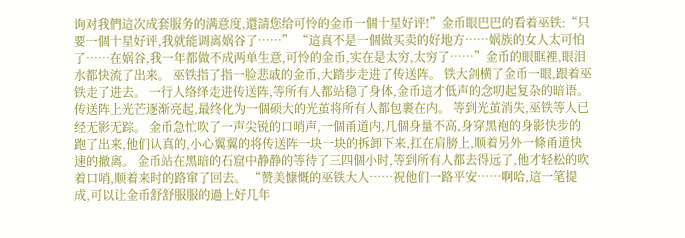询对我們這次成套服务的满意度,還請您给可怜的金币一個十星好评!”金币眼巴巴的看着巫铁:“只要一個十星好评,我就能调离娲谷了……” “這真不是一個做买卖的好地方……娲族的女人太可怕了……在娲谷,我一年都做不成两单生意,可怜的金币,实在是太穷,太穷了……”金币的眼眶裡,眼泪水都快流了出来。 巫铁指了指一脸悲戚的金币,大踏步走进了传送阵。 铁大剑横了金币一眼,跟着巫铁走了进去。 一行人络绎走进传送阵,等所有人都站稳了身体,金币這才低声的念叨起复杂的暗语。 传送阵上光芒逐渐亮起,最终化为一個硕大的光茧将所有人都包裹在内。 等到光茧消失,巫铁等人已经无影无踪。 金币急忙吹了一声尖锐的口哨声,一個甬道内,几個身量不高,身穿黑袍的身影快步的跑了出来,他们认真的,小心翼翼的将传送阵一块一块的拆卸下来,扛在肩膀上,顺着另外一條甬道快速的撤离。 金币站在黑暗的石窟中静静的等待了三四個小时,等到所有人都去得远了,他才轻松的吹着口哨,顺着来时的路窜了回去。 “赞美慷慨的巫铁大人……祝他们一路平安……啊哈,這一笔提成,可以让金币舒舒服服的過上好几年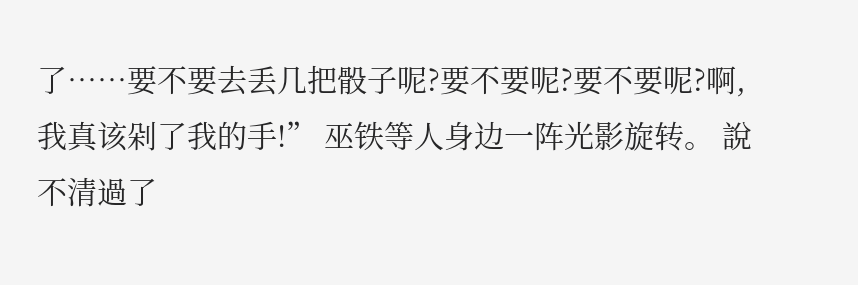了……要不要去丢几把骰子呢?要不要呢?要不要呢?啊,我真该剁了我的手!” 巫铁等人身边一阵光影旋转。 說不清過了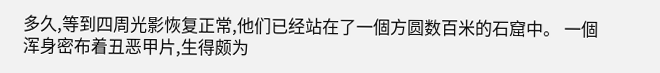多久,等到四周光影恢复正常,他们已经站在了一個方圆数百米的石窟中。 一個浑身密布着丑恶甲片,生得颇为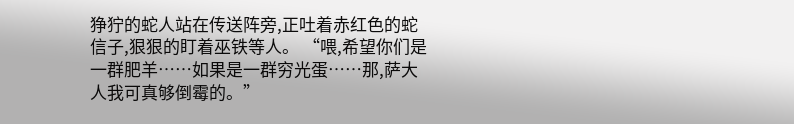狰狞的蛇人站在传送阵旁,正吐着赤红色的蛇信子,狠狠的盯着巫铁等人。 “喂,希望你们是一群肥羊……如果是一群穷光蛋……那,萨大人我可真够倒霉的。”